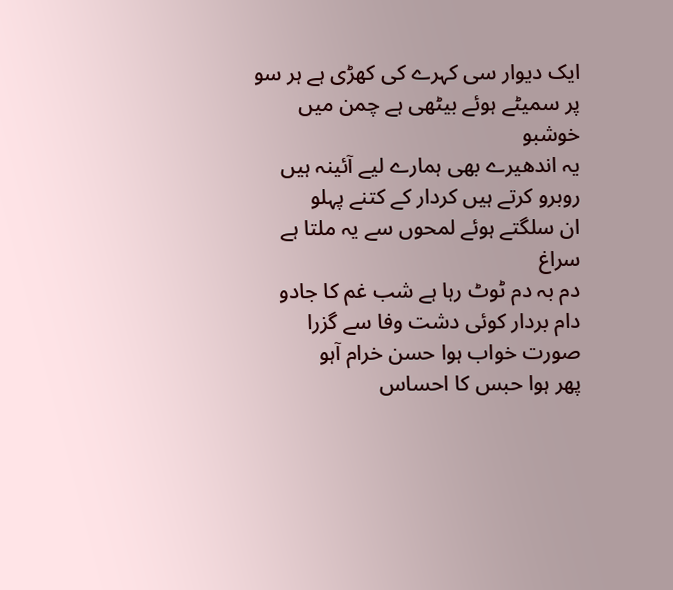ایک دیوار سی کہرے کی کھڑی ہے ہر سو
پر سمیٹے ہوئے بیٹھی ہے چمن میں خوشبو
یہ اندھیرے بھی ہمارے لیے آئینہ ہیں
روبرو کرتے ہیں کردار کے کتنے پہلو
ان سلگتے ہوئے لمحوں سے یہ ملتا ہے سراغ
دم بہ دم ٹوٹ رہا ہے شب غم کا جادو
دام بردار کوئی دشت وفا سے گزرا
صورت خواب ہوا حسن خرام آہو
پھر ہوا حبس کا احساس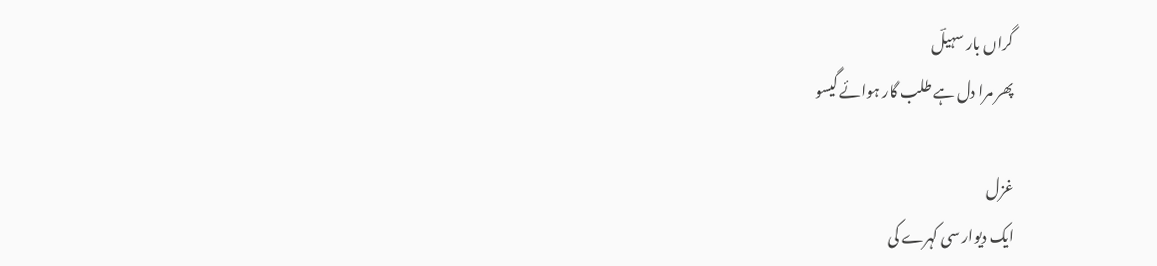گراں بار سہیلؔ
پھر مرا دل ہے طلب گار ہوائے گیسو

غزل
ایک دیوار سی کہرے کی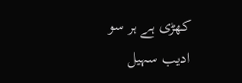کھڑی ہے ہر سو
ادیب سہیل